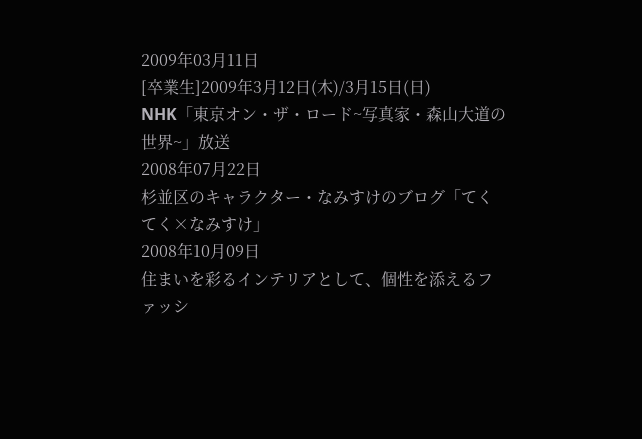2009年03月11日
[卒業生]2009年3月12日(木)/3月15日(日)
NHK「東京オン・ザ・ロード~写真家・森山大道の世界~」放送
2008年07月22日
杉並区のキャラクター・なみすけのブログ「てくてく×なみすけ」
2008年10月09日
住まいを彩るインテリアとして、個性を添えるファッシ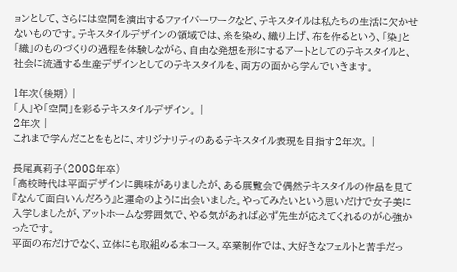ョンとして、さらには空間を演出するファイバーワークなど、テキスタイルは私たちの生活に欠かせないものです。テキスタイルデザインの領域では、糸を染め、織り上げ、布を作るという、「染」と「織」のものづくりの過程を体験しながら、自由な発想を形にするアートとしてのテキスタイルと、社会に流通する生産デザインとしてのテキスタイルを、両方の面から学んでいきます。

1年次(後期) |
「人」や「空間」を彩るテキスタイルデザイン。 |
2年次 |
これまで学んだことをもとに、オリジナリティのあるテキスタイル表現を目指す2年次。 |

長尾真莉子(2008年卒)
「高校時代は平面デザインに興味がありましたが、ある展覧会で偶然テキスタイルの作品を見て『なんて面白いんだろう』と運命のように出会いました。やってみたいという思いだけで女子美に入学しましたが、アットホームな雰囲気で、やる気があれば必ず先生が応えてくれるのが心強かったです。
平面の布だけでなく、立体にも取組める本コース。卒業制作では、大好きなフェルトと苦手だっ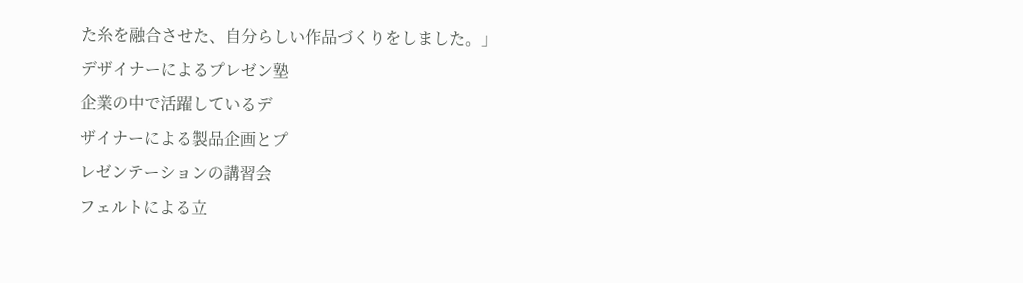た糸を融合させた、自分らしい作品づくりをしました。」
デザイナーによるプレゼン塾
企業の中で活躍しているデ
ザイナーによる製品企画とプ
レゼンテーションの講習会
フェルトによる立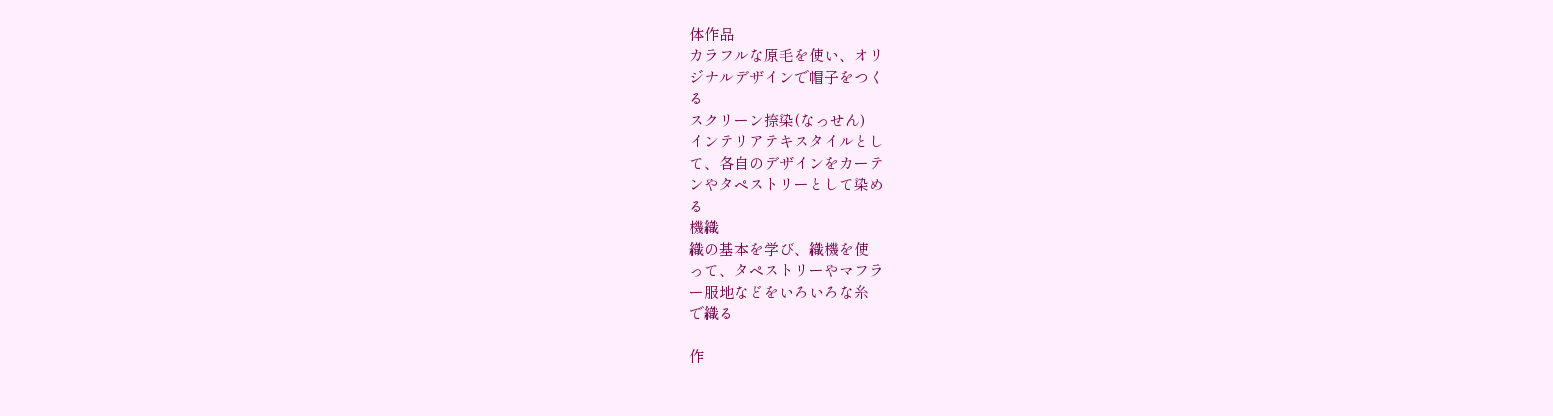体作品
カラフルな原毛を使い、オリ
ジナルデザインで帽子をつく
る
スクリーン捺染(なっせん)
インテリアテキスタイルとし
て、各自のデザインをカーテ
ンやタペストリーとして染め
る
機織
織の基本を学び、織機を使
って、タペストリーやマフラ
ー服地などをいろいろな糸
で織る

作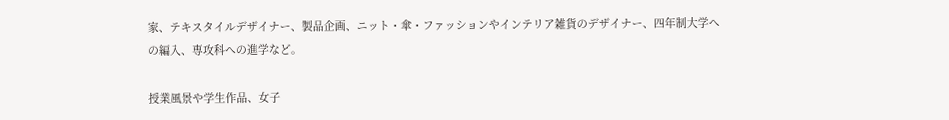家、テキスタイルデザイナー、製品企画、ニット・傘・ファッションやインテリア雑貨のデザイナー、四年制大学への編入、専攻科への進学など。

授業風景や学生作品、女子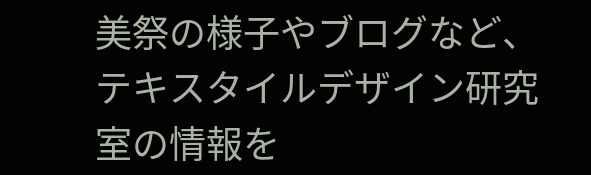美祭の様子やブログなど、テキスタイルデザイン研究室の情報を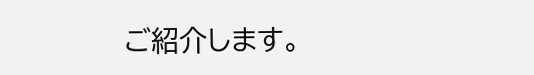ご紹介します。